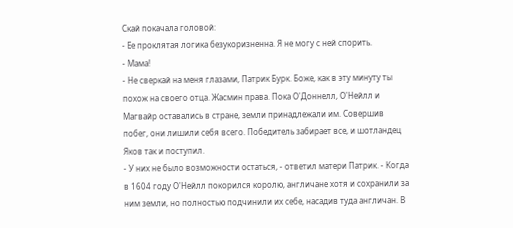Скай покачала головой:
- Ее проклятая логика безукоризненна. Я не могу с ней спорить.
- Мама!
- Не сверкай на меня глазами, Патрик Бурк. Боже, как в эту минуту ты похож на своего отца. Жасмин права. Пока О'Доннелл, О'Нейлл и Магвайр оставались в стране, земли принадлежали им. Совершив побег, они лишили себя всего. Победитель забирает все, и шотландец Яков так и поступил.
- У них не было возможности остаться, - ответил матери Патрик. - Когда в 1604 году О'Нейлл покорился королю, англичане хотя и сохранили за ним земли, но полностью подчинили их себе, насадив туда англичан. В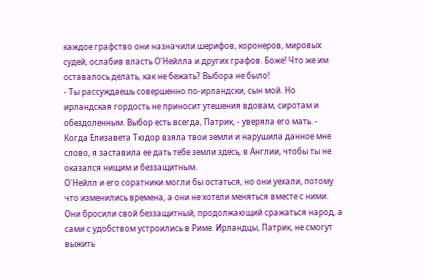каждое графство они назначили шерифов, коронеров, мировых судей, ослабив власть О'Нейлла и других графов. Боже! Что же им оставалось делать, как не бежать? Выбора не было!
- Ты рассуждаешь совершенно по-ирландски, сын мой. Но ирландская гордость не приносит утешения вдовам, сиротам и обездоленным. Выбор есть всегда, Патрик, - уверяла его мать. - Когда Елизавета Тюдор взяла твои земли и нарушила данное мне слово, я заставила ее дать тебе земли здесь, в Англии, чтобы ты не оказался нищим и беззащитным.
О'Нейлл и его соратники могли бы остаться, но они уехали, потому что изменились времена, а они не хотели меняться вместе с ними. Они бросили свой беззащитный, продолжающий сражаться народ, а сами с удобством устроились в Риме. Ирландцы, Патрик, не смогут выжить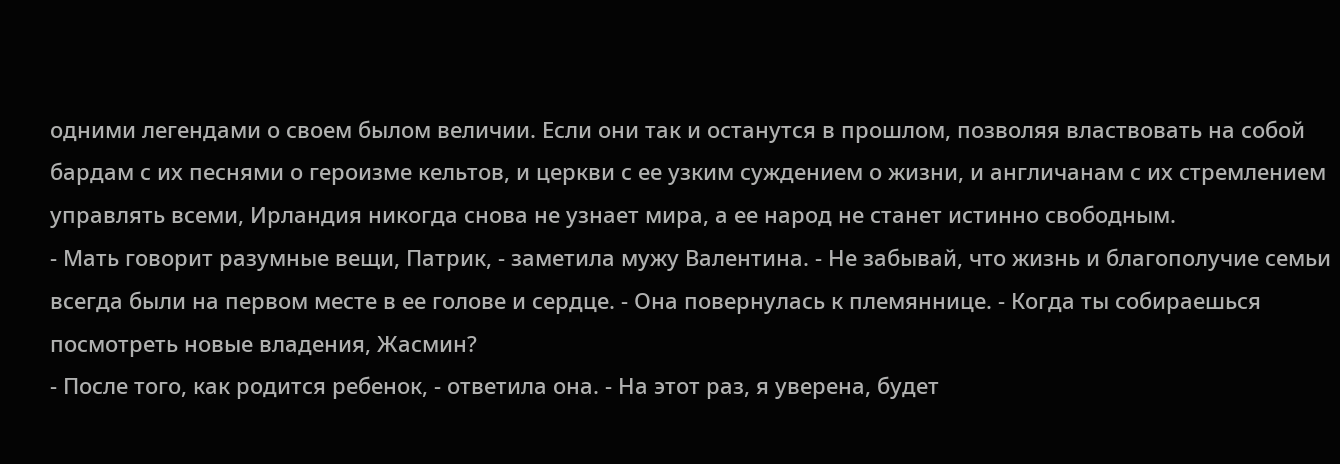одними легендами о своем былом величии. Если они так и останутся в прошлом, позволяя властвовать на собой бардам с их песнями о героизме кельтов, и церкви с ее узким суждением о жизни, и англичанам с их стремлением управлять всеми, Ирландия никогда снова не узнает мира, а ее народ не станет истинно свободным.
- Мать говорит разумные вещи, Патрик, - заметила мужу Валентина. - Не забывай, что жизнь и благополучие семьи всегда были на первом месте в ее голове и сердце. - Она повернулась к племяннице. - Когда ты собираешься посмотреть новые владения, Жасмин?
- После того, как родится ребенок, - ответила она. - На этот раз, я уверена, будет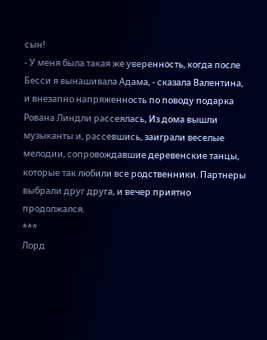сын!
- У меня была такая же уверенность, когда после Бесси я вынашивала Адама, - сказала Валентина, и внезапно напряженность по поводу подарка Рована Линдли рассеялась, Из дома вышли музыканты и, рассевшись, заиграли веселые мелодии, сопровождавшие деревенские танцы, которые так любили все родственники. Партнеры выбрали друг друга, и вечер приятно продолжался.
***
Лорд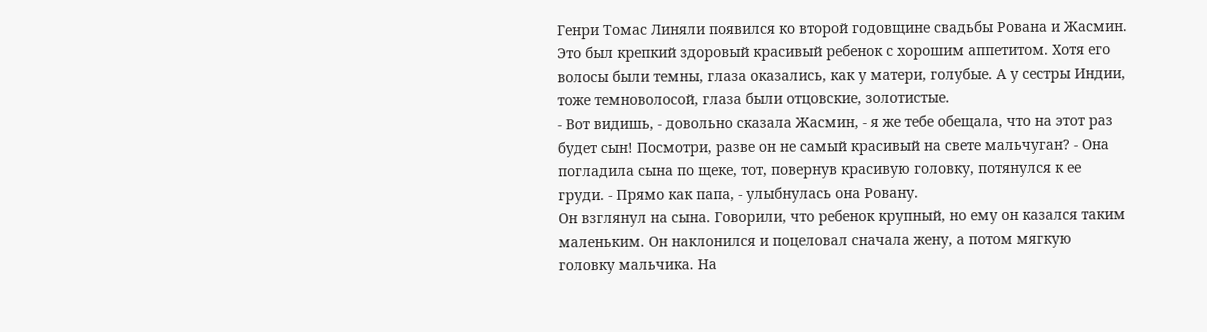Генри Томас Линяли появился ко второй годовщине свадьбы Рована и Жасмин. Это был крепкий здоровый красивый ребенок с хорошим аппетитом. Хотя его волосы были темны, глаза оказались, как у матери, голубые. А у сестры Индии, тоже темноволосой, глаза были отцовские, золотистые.
- Вот видишь, - довольно сказала Жасмин, - я же тебе обещала, что на этот раз будет сын! Посмотри, разве он не самый красивый на свете мальчуган? - Она погладила сына по щеке, тот, повернув красивую головку, потянулся к ее груди. - Прямо как папа, - улыбнулась она Ровану.
Он взглянул на сына. Говорили, что ребенок крупный, но ему он казался таким маленьким. Он наклонился и поцеловал сначала жену, а потом мягкую головку мальчика. На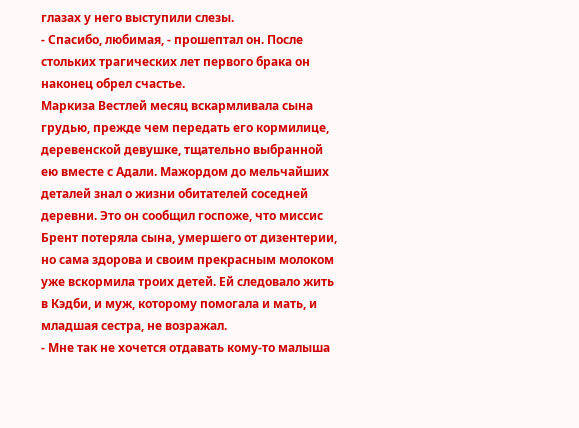глазах у него выступили слезы.
- Спасибо, любимая, - прошептал он. После стольких трагических лет первого брака он наконец обрел счастье.
Маркиза Вестлей месяц вскармливала сына грудью, прежде чем передать его кормилице, деревенской девушке, тщательно выбранной ею вместе с Адали. Мажордом до мельчайших деталей знал о жизни обитателей соседней деревни. Это он сообщил госпоже, что миссис Брент потеряла сына, умершего от дизентерии, но сама здорова и своим прекрасным молоком уже вскормила троих детей. Ей следовало жить в Кэдби, и муж, которому помогала и мать, и младшая сестра, не возражал.
- Мне так не хочется отдавать кому-то малыша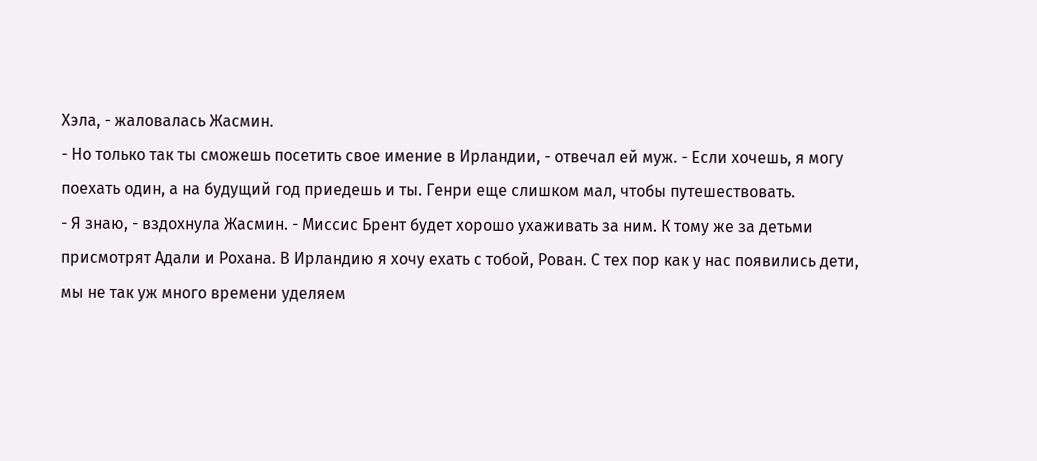Хэла, - жаловалась Жасмин.
- Но только так ты сможешь посетить свое имение в Ирландии, - отвечал ей муж. - Если хочешь, я могу поехать один, а на будущий год приедешь и ты. Генри еще слишком мал, чтобы путешествовать.
- Я знаю, - вздохнула Жасмин. - Миссис Брент будет хорошо ухаживать за ним. К тому же за детьми присмотрят Адали и Рохана. В Ирландию я хочу ехать с тобой, Рован. С тех пор как у нас появились дети, мы не так уж много времени уделяем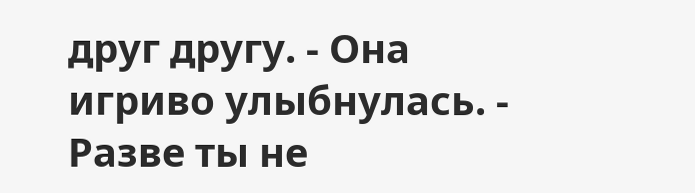друг другу. - Она игриво улыбнулась. - Разве ты не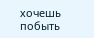хочешь побыть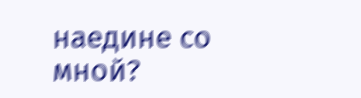наедине со мной?